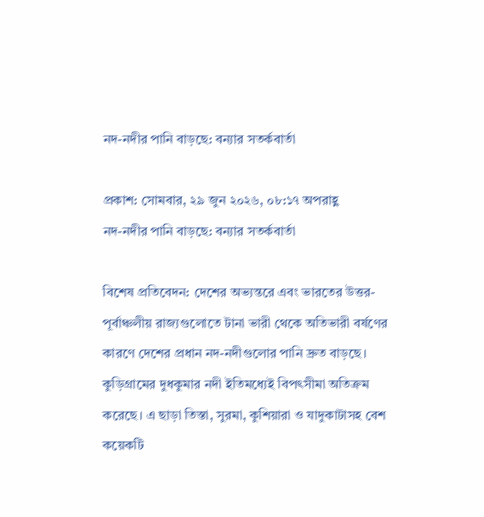নদ-নদীর পানি বাড়ছে: বন্যার সতর্কবার্তা

প্রকাশ: সোমবার, ২৯ জুন ২০২৬, ০৮:১৭ অপরাহ্ণ
নদ-নদীর পানি বাড়ছে: বন্যার সতর্কবার্তা

বিশেষ প্রতিবেদন: দেশের অভ্যন্তরে এবং ভারতের উত্তর-পূর্বাঞ্চলীয় রাজ্যগুলোতে টানা ভারী থেকে অতিভারী বর্ষণের কারণে দেশের প্রধান নদ-নদীগুলোর পানি দ্রুত বাড়ছে। কুড়িগ্রামের দুধকুমার নদী ইতিমধ্যেই বিপৎসীমা অতিক্রম করেছে। এ ছাড়া তিস্তা, সুরমা, কুশিয়ারা ও যাদুকাটাসহ বেশ কয়েকটি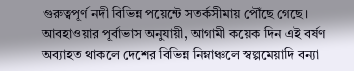গুরুত্বপূর্ণ নদী বিভিন্ন পয়েন্টে সতর্কসীমায় পৌঁছে গেছে। আবহাওয়ার পূর্বাভাস অনুযায়ী, আগামী কয়েক দিন এই বর্ষণ অব্যাহত থাকলে দেশের বিভিন্ন নিম্নাঞ্চলে স্বল্পমেয়াদি বন্যা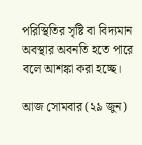পরিস্থিতির সৃষ্টি বা বিদ্যমান অবস্থার অবনতি হতে পারে বলে আশঙ্কা করা হচ্ছে।

আজ সোমবার (২৯ জুন)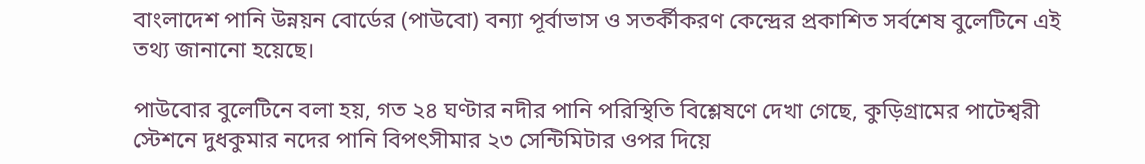বাংলাদেশ পানি উন্নয়ন বোর্ডের (পাউবো) বন্যা পূর্বাভাস ও সতর্কীকরণ কেন্দ্রের প্রকাশিত সর্বশেষ বুলেটিনে এই তথ্য জানানো হয়েছে।

পাউবোর বুলেটিনে বলা হয়, গত ২৪ ঘণ্টার নদীর পানি পরিস্থিতি বিশ্লেষণে দেখা গেছে, কুড়িগ্রামের পাটেশ্বরী স্টেশনে দুধকুমার নদের পানি বিপৎসীমার ২৩ সেন্টিমিটার ওপর দিয়ে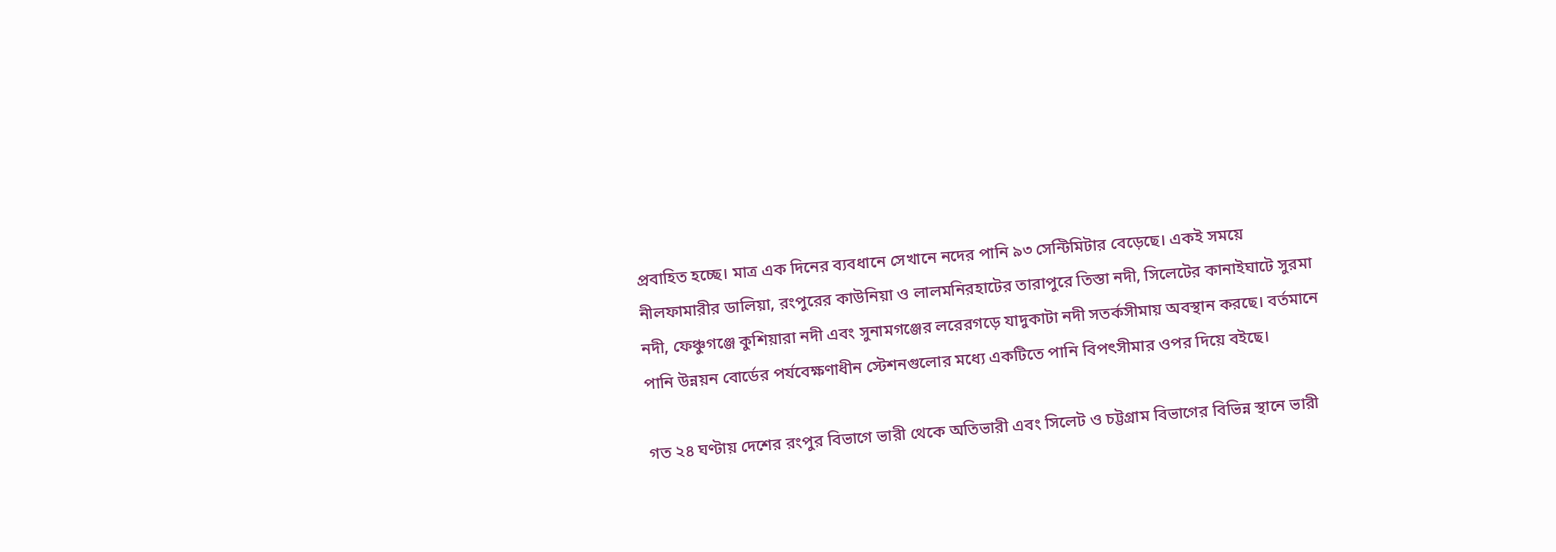প্রবাহিত হচ্ছে। মাত্র এক দিনের ব্যবধানে সেখানে নদের পানি ৯৩ সেন্টিমিটার বেড়েছে। একই সময়ে নীলফামারীর ডালিয়া, রংপুরের কাউনিয়া ও লালমনিরহাটের তারাপুরে তিস্তা নদী, সিলেটের কানাইঘাটে সুরমা নদী, ফেঞ্চুগঞ্জে কুশিয়ারা নদী এবং সুনামগঞ্জের লরেরগড়ে যাদুকাটা নদী সতর্কসীমায় অবস্থান করছে। বর্তমানে পানি উন্নয়ন বোর্ডের পর্যবেক্ষণাধীন স্টেশনগুলোর মধ্যে একটিতে পানি বিপৎসীমার ওপর দিয়ে বইছে।

গত ২৪ ঘণ্টায় দেশের রংপুর বিভাগে ভারী থেকে অতিভারী এবং সিলেট ও চট্টগ্রাম বিভাগের বিভিন্ন স্থানে ভারী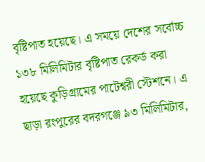বৃষ্টিপাত হয়েছে। এ সময়ে দেশের সর্বোচ্চ ১৩৮ মিলিমিটার বৃষ্টিপাত রেকর্ড করা হয়েছে কুড়িগ্রামের পাটেশ্বরী স্টেশনে। এ ছাড়া রংপুরের বদরগঞ্জে ৯৩ মিলিমিটার,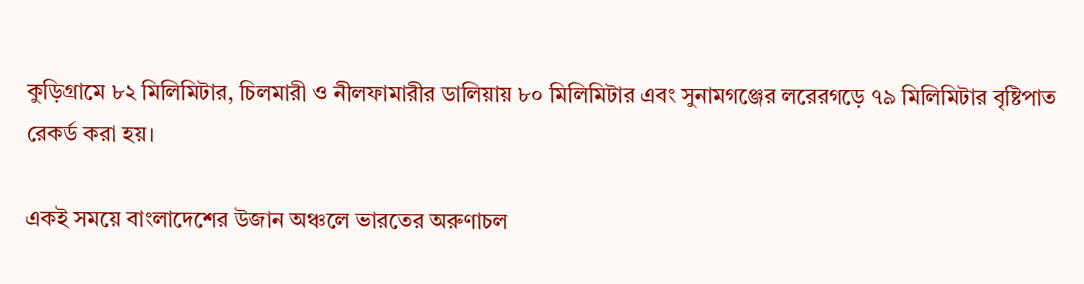কুড়িগ্রামে ৮২ মিলিমিটার, চিলমারী ও নীলফামারীর ডালিয়ায় ৮০ মিলিমিটার এবং সুনামগঞ্জের লরেরগড়ে ৭৯ মিলিমিটার বৃষ্টিপাত রেকর্ড করা হয়।

একই সময়ে বাংলাদেশের উজান অঞ্চলে ভারতের অরুণাচল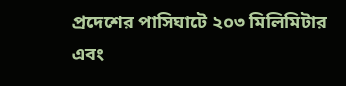প্রদেশের পাসিঘাটে ২০৩ মিলিমিটার এবং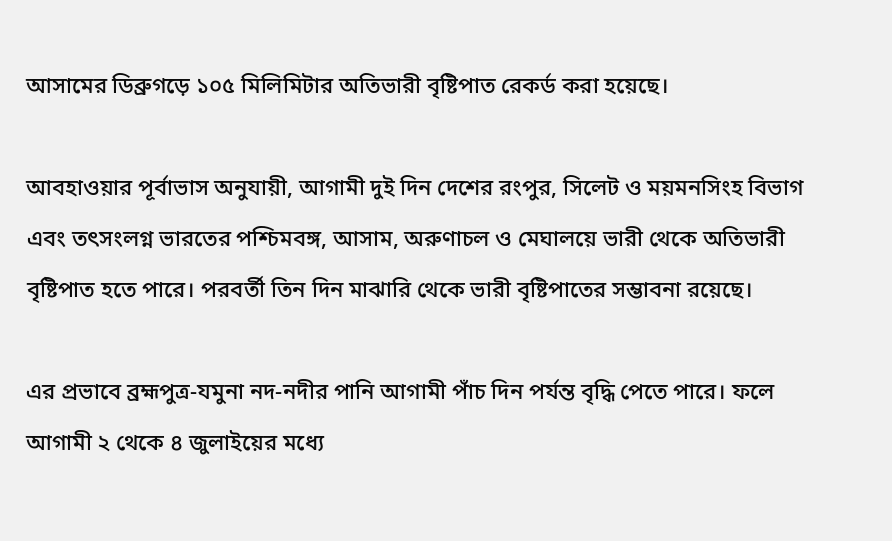আসামের ডিব্রুগড়ে ১০৫ মিলিমিটার অতিভারী বৃষ্টিপাত রেকর্ড করা হয়েছে।

আবহাওয়ার পূর্বাভাস অনুযায়ী, আগামী দুই দিন দেশের রংপুর, সিলেট ও ময়মনসিংহ বিভাগ এবং তৎসংলগ্ন ভারতের পশ্চিমবঙ্গ, আসাম, অরুণাচল ও মেঘালয়ে ভারী থেকে অতিভারী বৃষ্টিপাত হতে পারে। পরবর্তী তিন দিন মাঝারি থেকে ভারী বৃষ্টিপাতের সম্ভাবনা রয়েছে।

এর প্রভাবে ব্রহ্মপুত্র-যমুনা নদ-নদীর পানি আগামী পাঁচ দিন পর্যন্ত বৃদ্ধি পেতে পারে। ফলে আগামী ২ থেকে ৪ জুলাইয়ের মধ্যে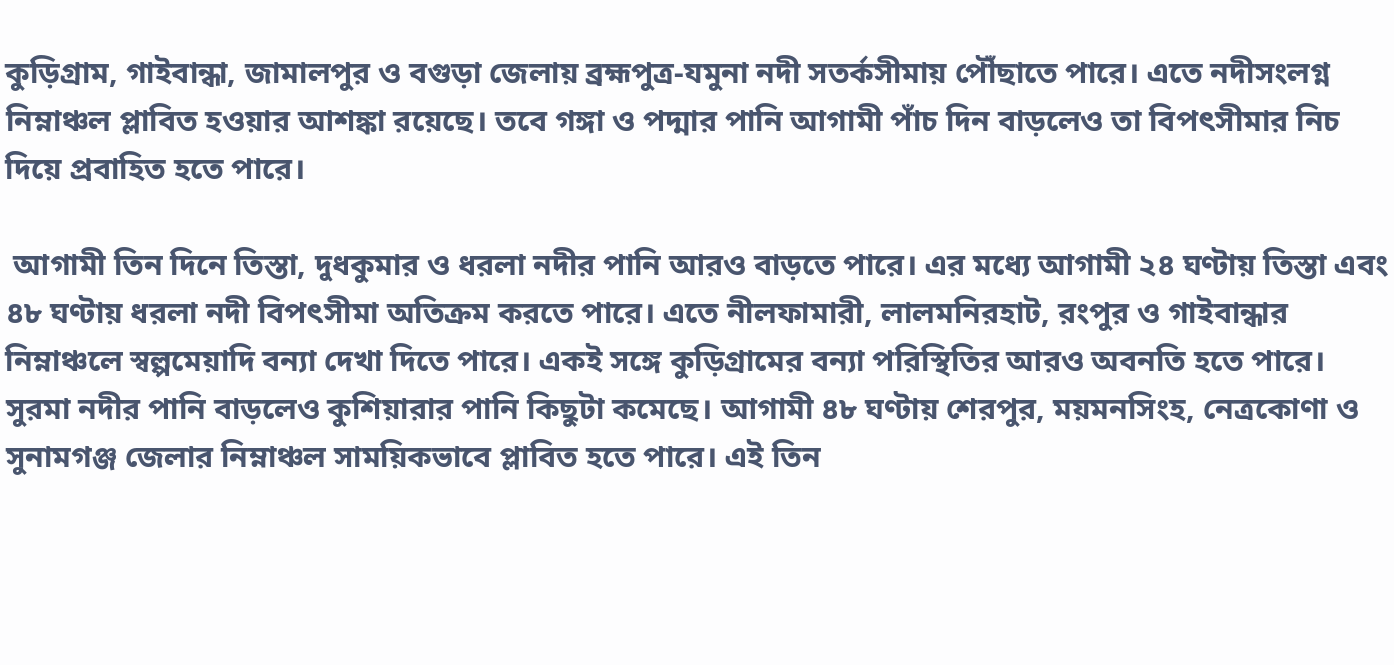কুড়িগ্রাম, গাইবান্ধা, জামালপুর ও বগুড়া জেলায় ব্রহ্মপুত্র-যমুনা নদী সতর্কসীমায় পৌঁছাতে পারে। এতে নদীসংলগ্ন নিম্নাঞ্চল প্লাবিত হওয়ার আশঙ্কা রয়েছে। তবে গঙ্গা ও পদ্মার পানি আগামী পাঁচ দিন বাড়লেও তা বিপৎসীমার নিচ দিয়ে প্রবাহিত হতে পারে।

 আগামী তিন দিনে তিস্তা, দুধকুমার ও ধরলা নদীর পানি আরও বাড়তে পারে। এর মধ্যে আগামী ২৪ ঘণ্টায় তিস্তা এবং ৪৮ ঘণ্টায় ধরলা নদী বিপৎসীমা অতিক্রম করতে পারে। এতে নীলফামারী, লালমনিরহাট, রংপুর ও গাইবান্ধার নিম্নাঞ্চলে স্বল্পমেয়াদি বন্যা দেখা দিতে পারে। একই সঙ্গে কুড়িগ্রামের বন্যা পরিস্থিতির আরও অবনতি হতে পারে। সুরমা নদীর পানি বাড়লেও কুশিয়ারার পানি কিছুটা কমেছে। আগামী ৪৮ ঘণ্টায় শেরপুর, ময়মনসিংহ, নেত্রকোণা ও সুনামগঞ্জ জেলার নিম্নাঞ্চল সাময়িকভাবে প্লাবিত হতে পারে। এই তিন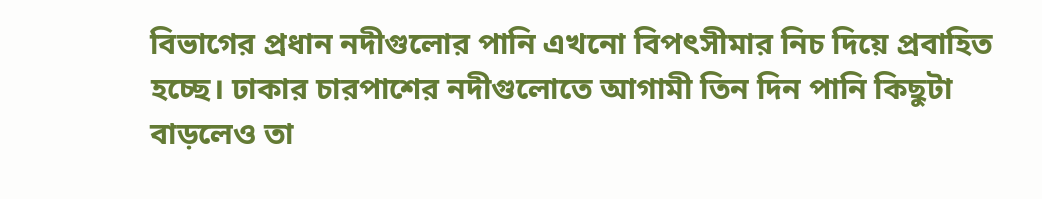বিভাগের প্রধান নদীগুলোর পানি এখনো বিপৎসীমার নিচ দিয়ে প্রবাহিত হচ্ছে। ঢাকার চারপাশের নদীগুলোতে আগামী তিন দিন পানি কিছুটা বাড়লেও তা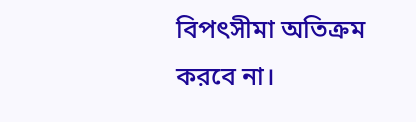বিপৎসীমা অতিক্রম করবে না।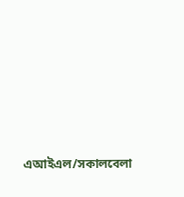এআইএল/সকালবেলা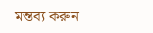মন্তব্য করুন